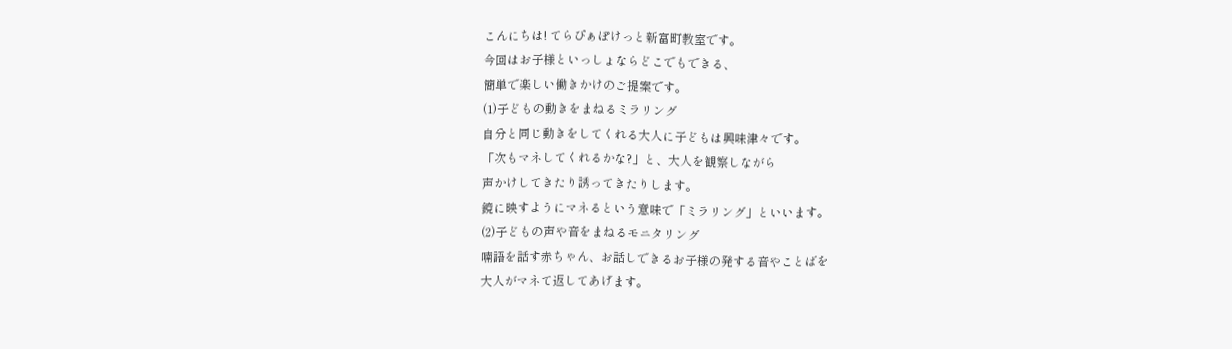こんにちは! てらぴぁぽけっと新富町教室です。
今回はお子様といっしょならどこでもできる、
簡単で楽しい働きかけのご提案です。
(1)子どもの動きをまねるミラリング
自分と同じ動きをしてくれる大人に子どもは興味津々です。
「次もマネしてくれるかな?」と、大人を観察しながら
声かけしてきたり誘ってきたりします。
鏡に映すようにマネるという意味で「ミラリング」といいます。
(2)子どもの声や音をまねるモニタリング
喃語を話す赤ちゃん、お話しできるお子様の発する音やことばを
大人がマネて返してあげます。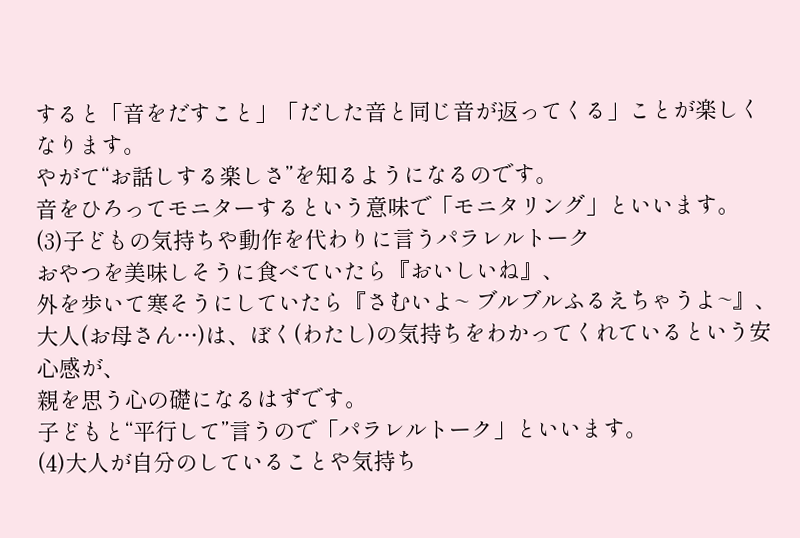すると「音をだすこと」「だした音と同じ音が返ってくる」ことが楽しくなります。
やがて“お話しする楽しさ”を知るようになるのです。
音をひろってモニターするという意味で「モニタリング」といいます。
(3)子どもの気持ちや動作を代わりに言うパラレルトーク
おやつを美味しそうに食べていたら『おいしいね』、
外を歩いて寒そうにしていたら『さむいよ~ ブルブルふるえちゃうよ~』、
大人(お母さん…)は、ぼく(わたし)の気持ちをわかってくれているという安心感が、
親を思う心の礎になるはずです。
子どもと“平行して”言うので「パラレルトーク」といいます。
(4)大人が自分のしていることや気持ち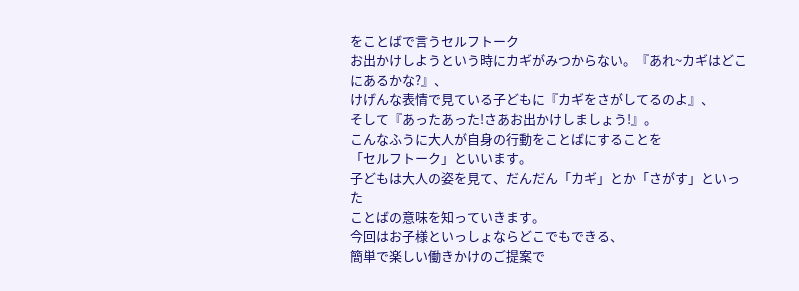をことばで言うセルフトーク
お出かけしようという時にカギがみつからない。『あれ~カギはどこにあるかな?』、
けげんな表情で見ている子どもに『カギをさがしてるのよ』、
そして『あったあった!さあお出かけしましょう!』。
こんなふうに大人が自身の行動をことばにすることを
「セルフトーク」といいます。
子どもは大人の姿を見て、だんだん「カギ」とか「さがす」といった
ことばの意味を知っていきます。
今回はお子様といっしょならどこでもできる、
簡単で楽しい働きかけのご提案で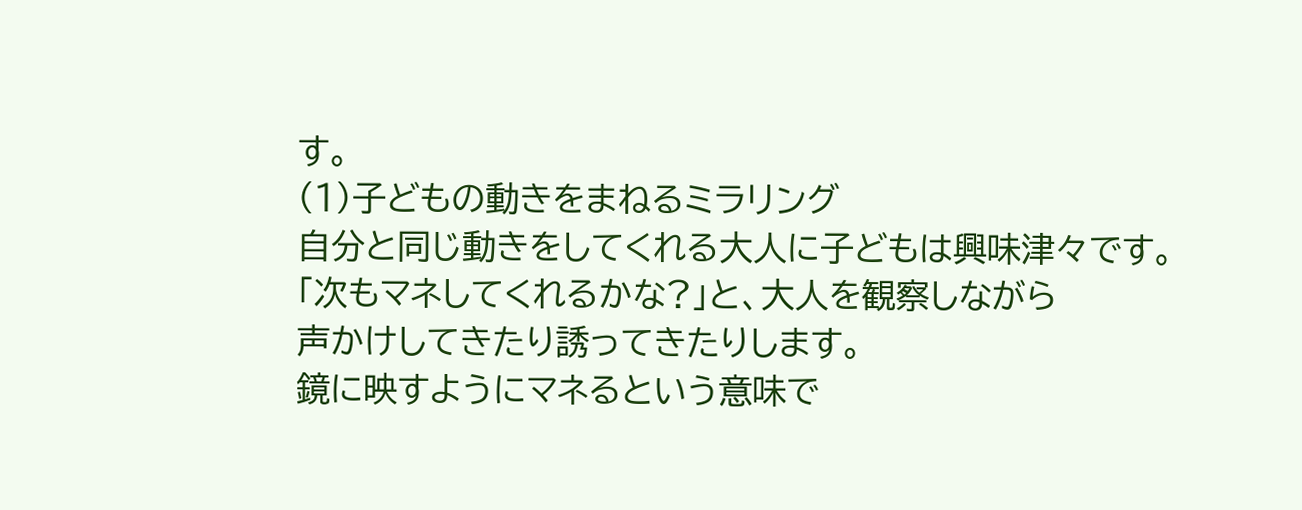す。
(1)子どもの動きをまねるミラリング
自分と同じ動きをしてくれる大人に子どもは興味津々です。
「次もマネしてくれるかな?」と、大人を観察しながら
声かけしてきたり誘ってきたりします。
鏡に映すようにマネるという意味で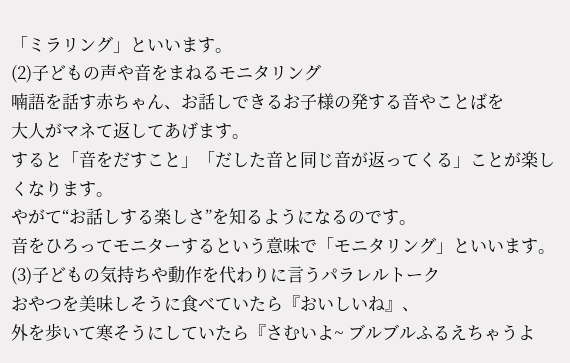「ミラリング」といいます。
(2)子どもの声や音をまねるモニタリング
喃語を話す赤ちゃん、お話しできるお子様の発する音やことばを
大人がマネて返してあげます。
すると「音をだすこと」「だした音と同じ音が返ってくる」ことが楽しくなります。
やがて“お話しする楽しさ”を知るようになるのです。
音をひろってモニターするという意味で「モニタリング」といいます。
(3)子どもの気持ちや動作を代わりに言うパラレルトーク
おやつを美味しそうに食べていたら『おいしいね』、
外を歩いて寒そうにしていたら『さむいよ~ ブルブルふるえちゃうよ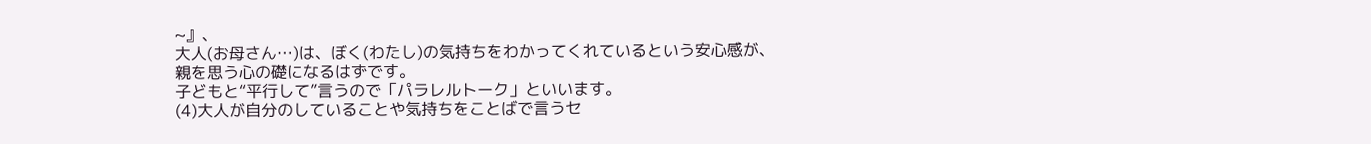~』、
大人(お母さん…)は、ぼく(わたし)の気持ちをわかってくれているという安心感が、
親を思う心の礎になるはずです。
子どもと“平行して”言うので「パラレルトーク」といいます。
(4)大人が自分のしていることや気持ちをことばで言うセ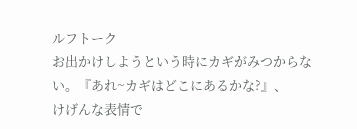ルフトーク
お出かけしようという時にカギがみつからない。『あれ~カギはどこにあるかな?』、
けげんな表情で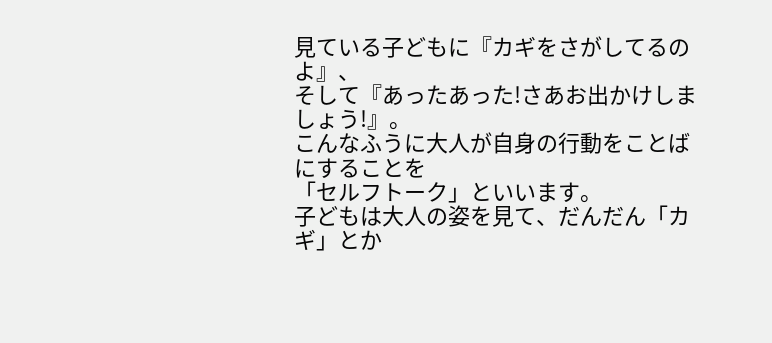見ている子どもに『カギをさがしてるのよ』、
そして『あったあった!さあお出かけしましょう!』。
こんなふうに大人が自身の行動をことばにすることを
「セルフトーク」といいます。
子どもは大人の姿を見て、だんだん「カギ」とか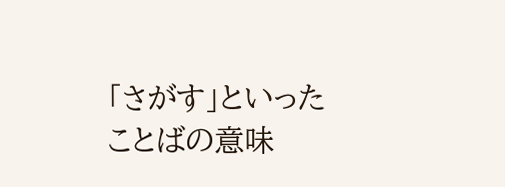「さがす」といった
ことばの意味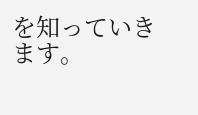を知っていきます。